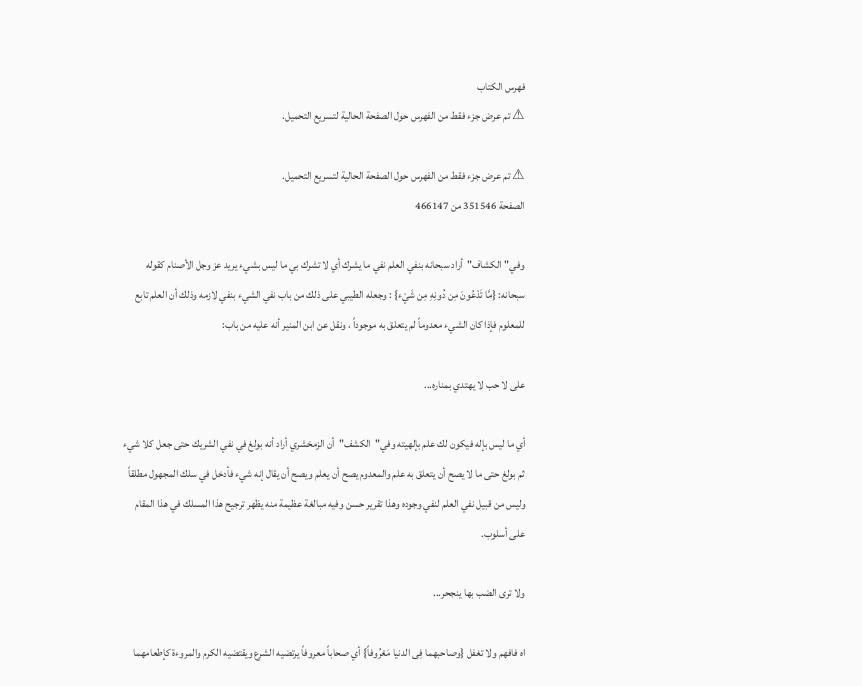فهرس الكتاب
⚠ تم عرض جزء فقط من الفهرس حول الصفحة الحالية لتسريع التحميل.

⚠ تم عرض جزء فقط من الفهرس حول الصفحة الحالية لتسريع التحميل.
الصفحة 351546 من 466147

وفي"الكشاف"أراد سبحانه بنفي العلم نفي ما يشرك أي لا تشرك بي ما ليس بشيء يريد عز وجل الأصنام كقوله سبحانه: {مَّا تَدْعُونَ مِن دُونِهِ مِن شَيْء} : وجعله الطيبي على ذلك من باب نفي الشيء بنفي لازمه وذلك أن العلم تابع للمعلوم فإذا كان الشيء معدوماً لم يتعلق به موجوداً ، ونقل عن ابن المنير أنه عليه من باب:

على لا حب لا يهتدي بمناره...

أي ما ليس بإله فيكون لك علم بإلهيته وفي"الكشف"أن الزمخشري أراد أنه بولغ في نفي الشريك حتى جعل كلا شيء ثم بولغ حتى ما لا يصح أن يتعلق به علم والمعدوم يصح أن يعلم ويصح أن يقال إنه شيء فأدخل في سلك المجهول مطلقاً وليس من قبيل نفي العلم لنفي وجوده وهذا تقرير حسن وفيه مبالغة عظيمة منه يظهر ترجيح هذا المسلك في هذا المقام على أسلوب.

ولا ترى الضب بها ينجحر...

اه فافهم ولا تغفل {وصاحبهما فِى الدنيا مَعْرُوفاً} أي صحاباً معروفاً يرتضيه الشرع ويقتضيه الكرم والمروءة كإطعامهما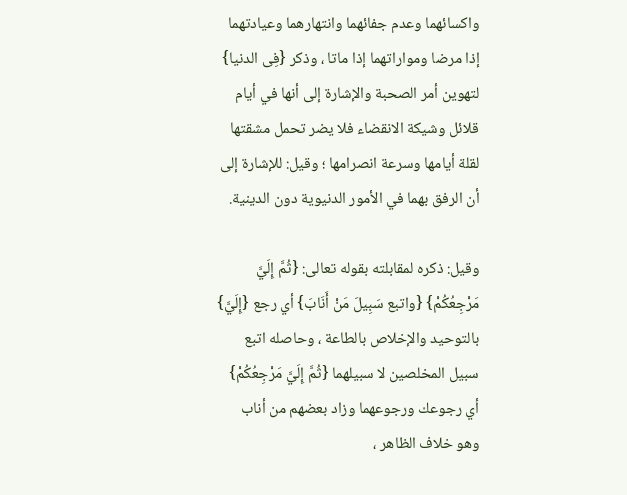واكسائهما وعدم جفائهما وانتهارهما وعيادتهما إذا مرضا ومواراتهما إذا ماتا ، وذكر {فِى الدنيا} لتهوين أمر الصحبة والإشارة إلى أنها في أيام قلائل وشيكة الانقضاء فلا يضر تحمل مشقتها لقلة أيامها وسرعة انصرامها ؛ وقيل: للإشارة إلى أن الرفق بهما في الأمور الدنيوية دون الدينية.

وقيل: ذكره لمقابلته بقوله تعالى: {ثُمَّ إِلَيَّ مَرْجِعُكُمْ} {واتبع سَبِيلَ مَنْ أَنَابَ} أي رجع {إِلَيَّ} بالتوحيد والإخلاص بالطاعة ، وحاصله اتبع سبيل المخلصين لا سبيلهما {ثُمَّ إِلَيَّ مَرْجِعُكُمْ} أي رجوعك ورجوعهما وزاد بعضهم من أناب وهو خلاف الظاهر ،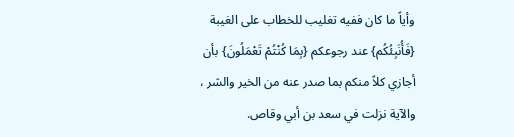وأياً ما كان ففيه تغليب للخطاب على الغيبة {فَأُنَبِئُكُم} عند رجوعكم {بِمَا كُنْتُمْ تَعْمَلُونَ} بأن أجازي كلاً منكم بما صدر عنه من الخير والشر ، والآية نزلت في سعد بن أبي وقاص.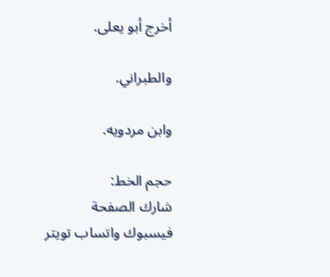أخرج أبو يعلى.

والطبراني.

وابن مردويه.

حجم الخط:
شارك الصفحة
فيسبوك واتساب تويتر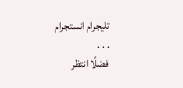تليجرام انستجرام
. . .
فضلًا انتظر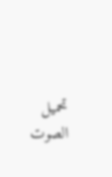تحميل الصوت